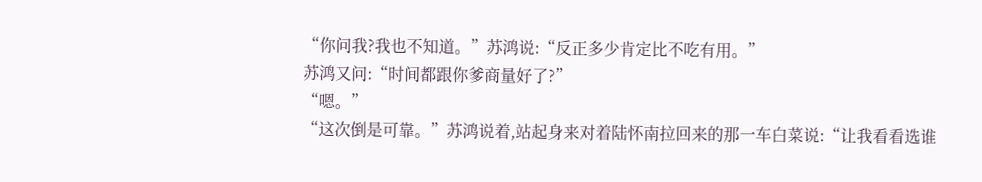“你问我?我也不知道。”苏鸿说:“反正多少肯定比不吃有用。”
苏鸿又问:“时间都跟你爹商量好了?”
“嗯。”
“这次倒是可靠。”苏鸿说着,站起身来对着陆怀南拉回来的那一车白菜说:“让我看看选谁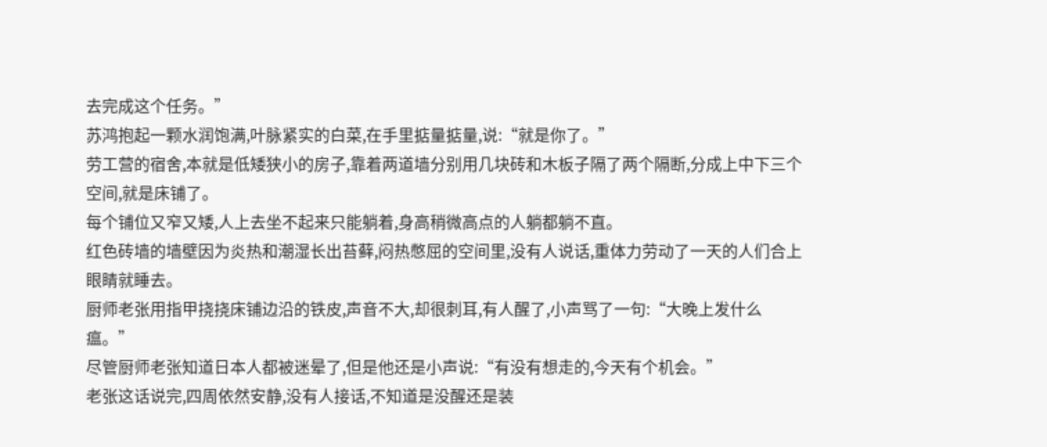去完成这个任务。”
苏鸿抱起一颗水润饱满,叶脉紧实的白菜,在手里掂量掂量,说:“就是你了。”
劳工营的宿舍,本就是低矮狭小的房子,靠着两道墙分别用几块砖和木板子隔了两个隔断,分成上中下三个空间,就是床铺了。
每个铺位又窄又矮,人上去坐不起来只能躺着,身高稍微高点的人躺都躺不直。
红色砖墙的墙壁因为炎热和潮湿长出苔藓,闷热憋屈的空间里,没有人说话,重体力劳动了一天的人们合上眼睛就睡去。
厨师老张用指甲挠挠床铺边沿的铁皮,声音不大,却很刺耳,有人醒了,小声骂了一句:“大晚上发什么瘟。”
尽管厨师老张知道日本人都被迷晕了,但是他还是小声说:“有没有想走的,今天有个机会。”
老张这话说完,四周依然安静,没有人接话,不知道是没醒还是装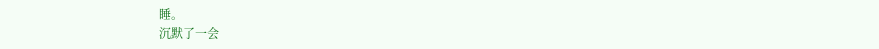睡。
沉默了一会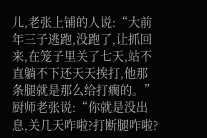儿,老张上铺的人说:“大前年三子逃跑,没跑了,让抓回来,在笼子里关了七天,站不直躺不下还天天挨打,他那条腿就是那么给打瘸的。”
厨师老张说:“你就是没出息,关几天咋啦?打断腿咋啦?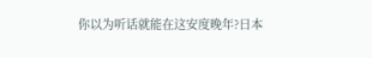你以为听话就能在这安度晚年?日本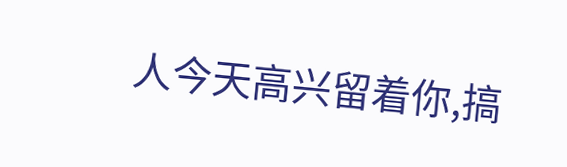人今天高兴留着你,搞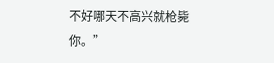不好哪天不高兴就枪毙你。”